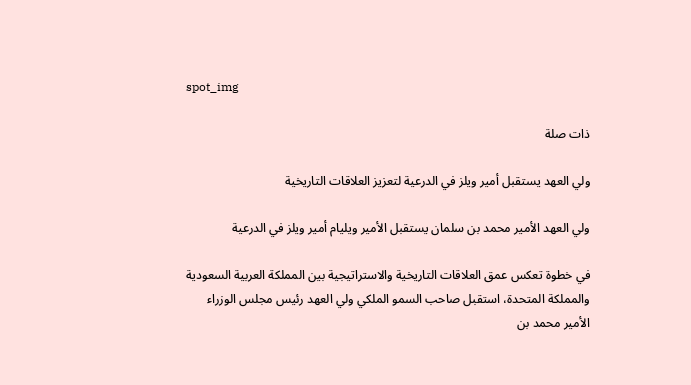spot_img

ذات صلة

ولي العهد يستقبل أمير ويلز في الدرعية لتعزيز العلاقات التاريخية

ولي العهد الأمير محمد بن سلمان يستقبل الأمير ويليام أمير ويلز في الدرعية

في خطوة تعكس عمق العلاقات التاريخية والاستراتيجية بين المملكة العربية السعودية والمملكة المتحدة، استقبل صاحب السمو الملكي ولي العهد رئيس مجلس الوزراء الأمير محمد بن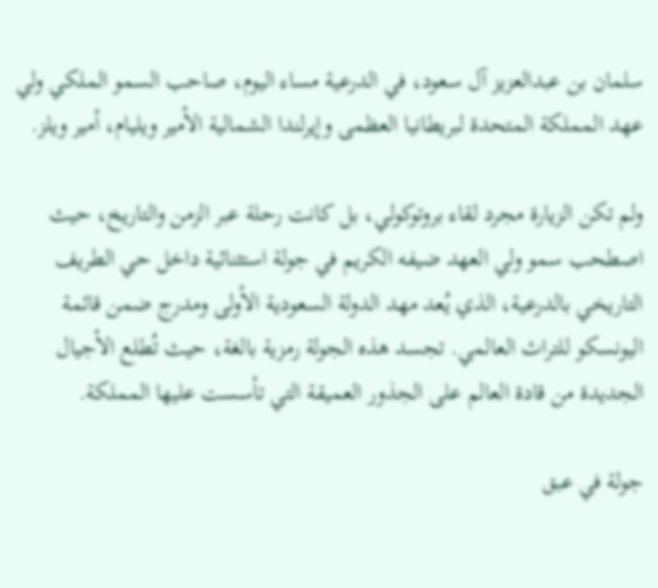سلمان بن عبدالعزيز آل سعود، في الدرعية مساء اليوم، صاحب السمو الملكي ولي عهد المملكة المتحدة لبريطانيا العظمى وإيرلندا الشمالية الأمير ويليام، أمير ويلز.

ولم تكن الزيارة مجرد لقاء بروتوكولي، بل كانت رحلة عبر الزمن والتاريخ، حيث اصطحب سمو ولي العهد ضيفه الكريم في جولة استثنائية داخل حي الطريف التاريخي بالدرعية، الذي يُعد مهد الدولة السعودية الأولى ومدرج ضمن قائمة اليونسكو للتراث العالمي. تجسد هذه الجولة رمزية بالغة، حيث تُطلع الأجيال الجديدة من قادة العالم على الجذور العميقة التي تأسست عليها المملكة.

جولة في عبق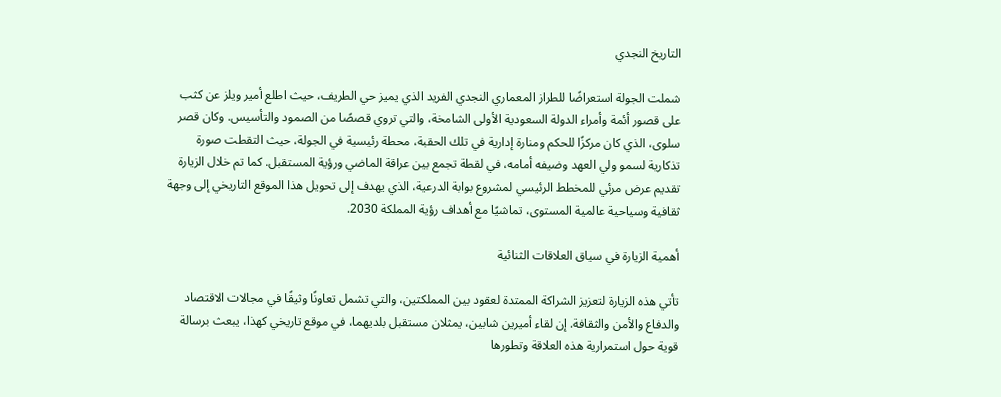التاريخ النجدي

شملت الجولة استعراضًا للطراز المعماري النجدي الفريد الذي يميز حي الطريف، حيث اطلع أمير ويلز عن كثب على قصور أئمة وأمراء الدولة السعودية الأولى الشامخة، والتي تروي قصصًا من الصمود والتأسيس. وكان قصر سلوى، الذي كان مركزًا للحكم ومنارة إدارية في تلك الحقبة، محطة رئيسية في الجولة، حيث التقطت صورة تذكارية لسمو ولي العهد وضيفه أمامه، في لقطة تجمع بين عراقة الماضي ورؤية المستقبل. كما تم خلال الزيارة تقديم عرض مرئي للمخطط الرئيسي لمشروع بوابة الدرعية، الذي يهدف إلى تحويل هذا الموقع التاريخي إلى وجهة ثقافية وسياحية عالمية المستوى، تماشيًا مع أهداف رؤية المملكة 2030.

أهمية الزيارة في سياق العلاقات الثنائية

تأتي هذه الزيارة لتعزيز الشراكة الممتدة لعقود بين المملكتين، والتي تشمل تعاونًا وثيقًا في مجالات الاقتصاد والدفاع والأمن والثقافة. إن لقاء أميرين شابين، يمثلان مستقبل بلديهما، في موقع تاريخي كهذا، يبعث برسالة قوية حول استمرارية هذه العلاقة وتطورها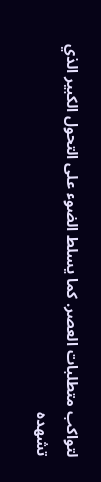لتواكب متطلبات العصر. كما يسلط الضوء على التحول الكبير الذي تشهده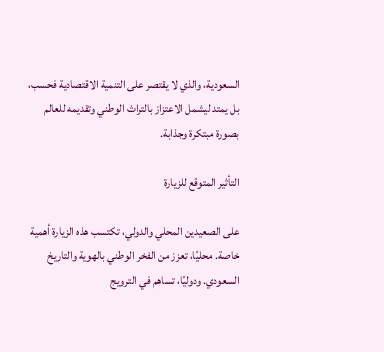السعودية، والذي لا يقتصر على التنمية الاقتصادية فحسب، بل يمتد ليشمل الاعتزاز بالتراث الوطني وتقديمه للعالم بصورة مبتكرة وجذابة.

التأثير المتوقع للزيارة

على الصعيدين المحلي والدولي، تكتسب هذه الزيارة أهمية خاصة. محليًا، تعزز من الفخر الوطني بالهوية والتاريخ السعودي. ودوليًا، تساهم في الترويج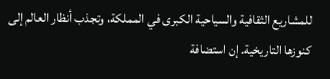للمشاريع الثقافية والسياحية الكبرى في المملكة، وتجذب أنظار العالم إلى كنوزها التاريخية. إن استضافة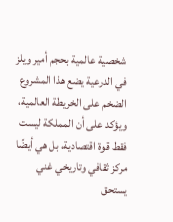شخصية عالمية بحجم أمير ويلز في الدرعية يضع هذا المشروع الضخم على الخريطة العالمية، ويؤكد على أن المملكة ليست فقط قوة اقتصادية، بل هي أيضًا مركز ثقافي وتاريخي غني يستحق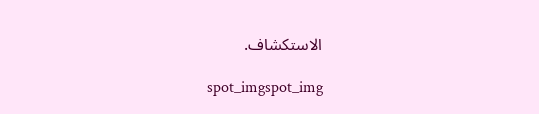الاستكشاف.

spot_imgspot_img